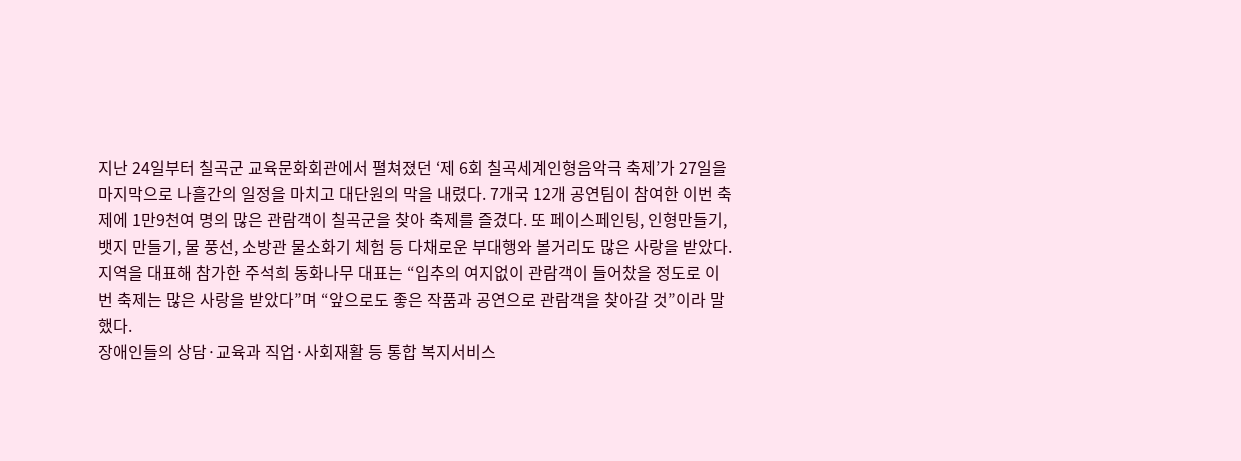지난 24일부터 칠곡군 교육문화회관에서 펼쳐졌던 ‘제 6회 칠곡세계인형음악극 축제’가 27일을 마지막으로 나흘간의 일정을 마치고 대단원의 막을 내렸다. 7개국 12개 공연팀이 참여한 이번 축제에 1만9천여 명의 많은 관람객이 칠곡군을 찾아 축제를 즐겼다. 또 페이스페인팅, 인형만들기, 뱃지 만들기, 물 풍선, 소방관 물소화기 체험 등 다채로운 부대행와 볼거리도 많은 사랑을 받았다. 지역을 대표해 참가한 주석희 동화나무 대표는 “입추의 여지없이 관람객이 들어찼을 정도로 이번 축제는 많은 사랑을 받았다”며 “앞으로도 좋은 작품과 공연으로 관람객을 찾아갈 것”이라 말했다.
장애인들의 상담·교육과 직업·사회재활 등 통합 복지서비스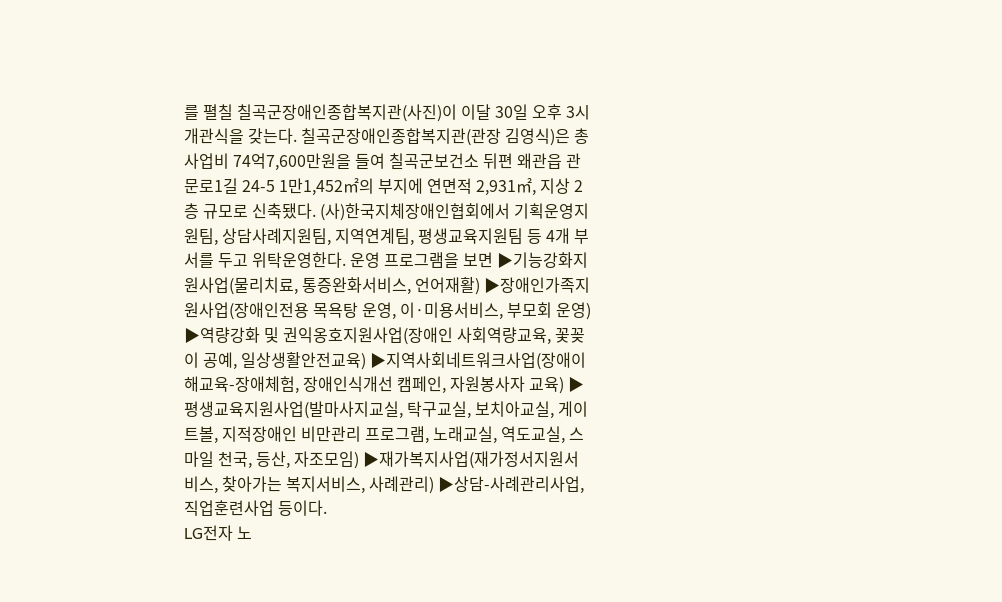를 펼칠 칠곡군장애인종합복지관(사진)이 이달 30일 오후 3시 개관식을 갖는다. 칠곡군장애인종합복지관(관장 김영식)은 총사업비 74억7,600만원을 들여 칠곡군보건소 뒤편 왜관읍 관문로1길 24-5 1만1,452㎡의 부지에 연면적 2,931㎡, 지상 2층 규모로 신축됐다. (사)한국지체장애인협회에서 기획운영지원팀, 상담사례지원팀, 지역연계팀, 평생교육지원팀 등 4개 부서를 두고 위탁운영한다. 운영 프로그램을 보면 ▶기능강화지원사업(물리치료, 통증완화서비스, 언어재활) ▶장애인가족지원사업(장애인전용 목욕탕 운영, 이·미용서비스, 부모회 운영) ▶역량강화 및 권익옹호지원사업(장애인 사회역량교육, 꽃꽂이 공예, 일상생활안전교육) ▶지역사회네트워크사업(장애이해교육-장애체험, 장애인식개선 캠페인, 자원봉사자 교육) ▶평생교육지원사업(발마사지교실, 탁구교실, 보치아교실, 게이트볼, 지적장애인 비만관리 프로그램, 노래교실, 역도교실, 스마일 천국, 등산, 자조모임) ▶재가복지사업(재가정서지원서비스, 찾아가는 복지서비스, 사례관리) ▶상담-사례관리사업, 직업훈련사업 등이다.
LG전자 노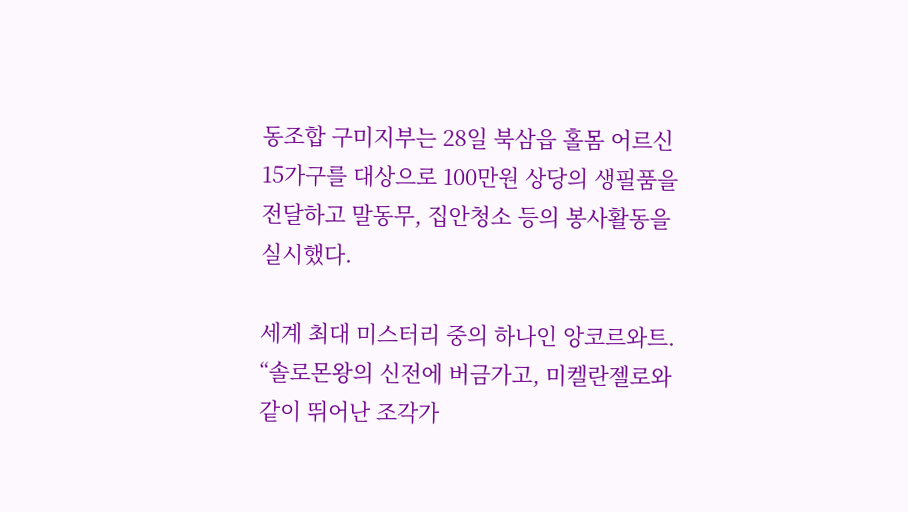동조합 구미지부는 28일 북삼읍 홀몸 어르신 15가구를 대상으로 100만원 상당의 생필품을 전달하고 말동무, 집안청소 등의 봉사활동을 실시했다.

세계 최대 미스터리 중의 하나인 앙코르와트. “솔로몬왕의 신전에 버금가고, 미켈란젤로와 같이 뛰어난 조각가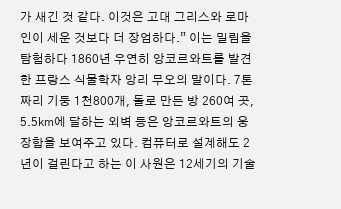가 새긴 것 같다. 이것은 고대 그리스와 로마인이 세운 것보다 더 장엄하다.” 이는 밀림을 탐험하다 1860년 우연히 앙코르와트를 발견한 프랑스 식물학자 앙리 무오의 말이다. 7톤짜리 기둥 1천800개, 돌로 만든 방 260여 곳, 5.5㎞에 달하는 외벽 등은 앙코르와트의 웅장함을 보여주고 있다. 컴퓨터로 설계해도 2년이 걸린다고 하는 이 사원은 12세기의 기술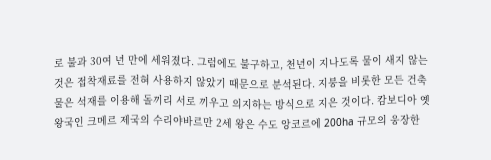로 불과 30여 년 만에 세워졌다. 그럼에도 불구하고, 천년이 지나도록 물이 새지 않는 것은 접착재료를 전혀 사용하지 않았기 때문으로 분석된다. 지붕을 비롯한 모든 건축물은 석재를 이용해 돌끼리 서로 끼우고 의지하는 방식으로 지은 것이다. 캄보디아 옛 왕국인 크메르 제국의 수리야바르만 2세 왕은 수도 앙코르에 200ha 규모의 웅장한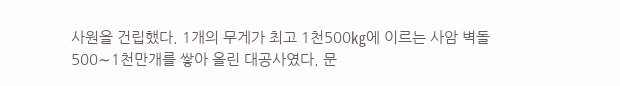사원을 건립했다. 1개의 무게가 최고 1천500㎏에 이르는 사암 벽돌 500∼1천만개를 쌓아 올린 대공사였다. 문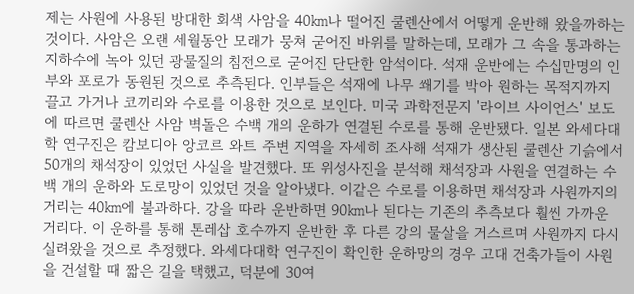제는 사원에 사용된 방대한 회색 사암을 40㎞나 떨어진 쿨렌산에서 어떻게 운반해 왔을까하는 것이다. 사암은 오랜 세월동안 모래가 뭉쳐 굳어진 바위를 말하는데, 모래가 그 속을 통과하는 지하수에 녹아 있던 광물질의 침전으로 굳어진 단단한 암석이다. 석재 운반에는 수십만명의 인부와 포로가 동원된 것으로 추측된다. 인부들은 석재에 나무 쐐기를 박아 원하는 목적지까지 끌고 가거나 코끼리와 수로를 이용한 것으로 보인다. 미국 과학전문지 '라이브 사이언스' 보도에 따르면 쿨렌산 사암 벽돌은 수백 개의 운하가 연결된 수로를 통해 운반됐다. 일본 와세다대학 연구진은 캄보디아 앙코르 와트 주변 지역을 자세히 조사해 석재가 생산된 쿨렌산 기슭에서 50개의 채석장이 있었던 사실을 발견했다. 또 위성사진을 분석해 채석장과 사원을 연결하는 수백 개의 운하와 도로망이 있었던 것을 알아냈다. 이같은 수로를 이용하면 채석장과 사원까지의 거리는 40㎞에 불과하다. 강을 따라 운반하면 90㎞나 된다는 기존의 추측보다 훨씬 가까운 거리다. 이 운하를 통해 톤레삽 호수까지 운반한 후 다른 강의 물살을 거스르며 사원까지 다시 실려왔을 것으로 추정했다. 와세다대학 연구진이 확인한 운하망의 경우 고대 건축가들이 사원을 건설할 때 짧은 길을 택했고, 덕분에 30여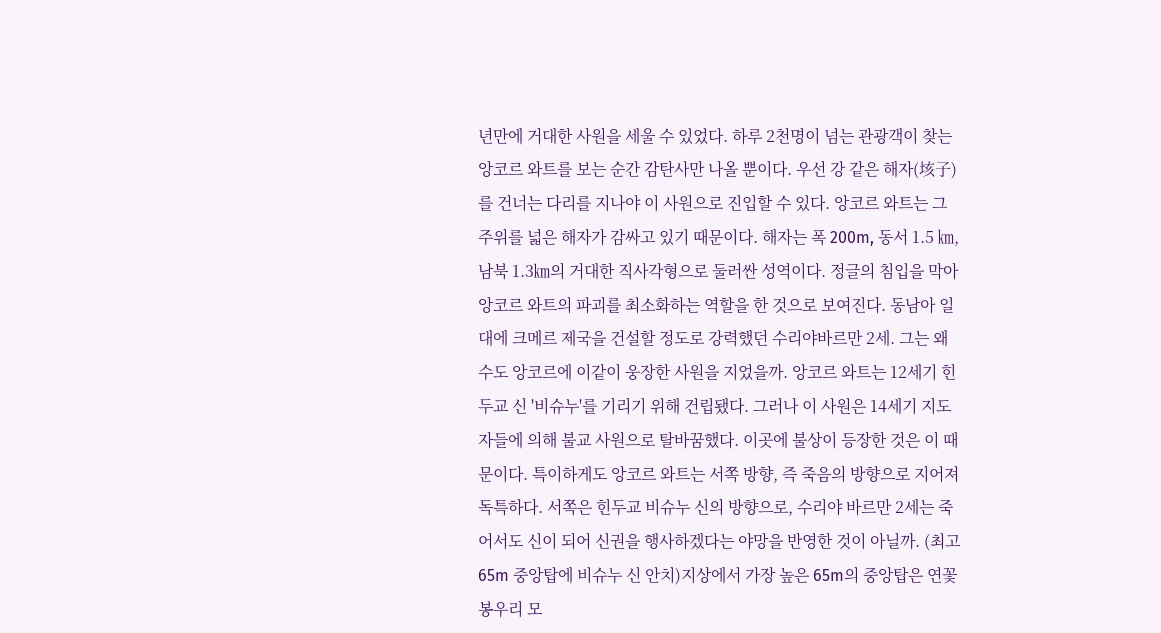년만에 거대한 사원을 세울 수 있었다. 하루 2천명이 넘는 관광객이 찾는 앙코르 와트를 보는 순간 감탄사만 나올 뿐이다. 우선 강 같은 해자(垓子)를 건너는 다리를 지나야 이 사원으로 진입할 수 있다. 앙코르 와트는 그 주위를 넓은 해자가 감싸고 있기 때문이다. 해자는 폭 200m, 동서 1.5 ㎞, 남북 1.3㎞의 거대한 직사각형으로 둘러싼 성역이다. 정글의 침입을 막아 앙코르 와트의 파괴를 최소화하는 역할을 한 것으로 보여진다. 동남아 일대에 크메르 제국을 건설할 정도로 강력했던 수리야바르만 2세. 그는 왜 수도 앙코르에 이같이 웅장한 사원을 지었을까. 앙코르 와트는 12세기 힌두교 신 '비슈누'를 기리기 위해 건립됐다. 그러나 이 사원은 14세기 지도자들에 의해 불교 사원으로 탈바꿈했다. 이곳에 불상이 등장한 것은 이 때문이다. 특이하게도 앙코르 와트는 서쪽 방향, 즉 죽음의 방향으로 지어져 독특하다. 서쪽은 힌두교 비슈누 신의 방향으로, 수리야 바르만 2세는 죽어서도 신이 되어 신권을 행사하겠다는 야망을 반영한 것이 아닐까. (최고 65m 중앙탑에 비슈누 신 안치)지상에서 가장 높은 65m의 중앙탑은 연꽃 봉우리 모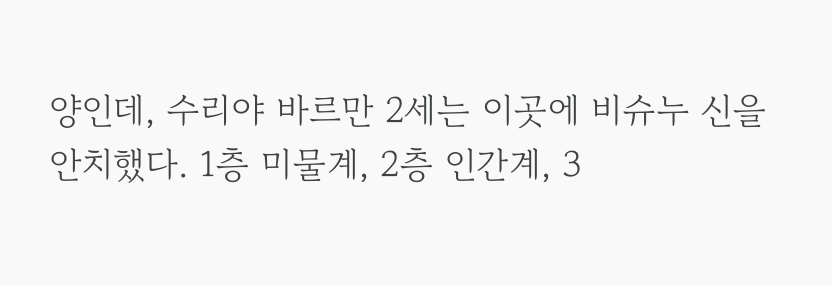양인데, 수리야 바르만 2세는 이곳에 비슈누 신을 안치했다. 1층 미물계, 2층 인간계, 3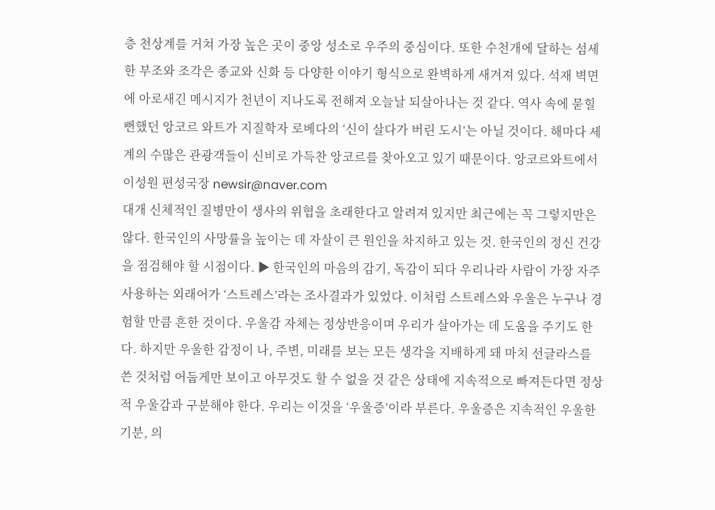층 천상계를 거쳐 가장 높은 곳이 중앙 성소로 우주의 중심이다. 또한 수천개에 달하는 섬세한 부조와 조각은 종교와 신화 등 다양한 이야기 형식으로 완벽하게 새겨져 있다. 석재 벽면에 아로새긴 메시지가 천년이 지나도록 전해져 오늘날 되살아나는 것 같다. 역사 속에 묻힐 뻔했던 앙코르 와트가 지질학자 로베다의 ‘신이 살다가 버린 도시’는 아닐 것이다. 해마다 세계의 수많은 관광객들이 신비로 가득찬 앙코르를 찾아오고 있기 때문이다. 앙코르와트에서 이성원 편성국장 newsir@naver.com
대개 신체적인 질병만이 생사의 위협을 초래한다고 알려져 있지만 최근에는 꼭 그렇지만은 않다. 한국인의 사망률을 높이는 데 자살이 큰 원인을 차지하고 있는 것. 한국인의 정신 건강을 점검해야 할 시점이다. ▶ 한국인의 마음의 감기, 독감이 되다 우리나라 사람이 가장 자주 사용하는 외래어가 ‘스트레스’라는 조사결과가 있었다. 이처럼 스트레스와 우울은 누구나 경험할 만큼 흔한 것이다. 우울감 자체는 정상반응이며 우리가 살아가는 데 도움을 주기도 한다. 하지만 우울한 감정이 나, 주변, 미래를 보는 모든 생각을 지배하게 돼 마치 선글라스를 쓴 것처럼 어둡게만 보이고 아무것도 할 수 없을 것 같은 상태에 지속적으로 빠져든다면 정상적 우울감과 구분해야 한다. 우리는 이것을 ‘우울증’이라 부른다. 우울증은 지속적인 우울한 기분, 의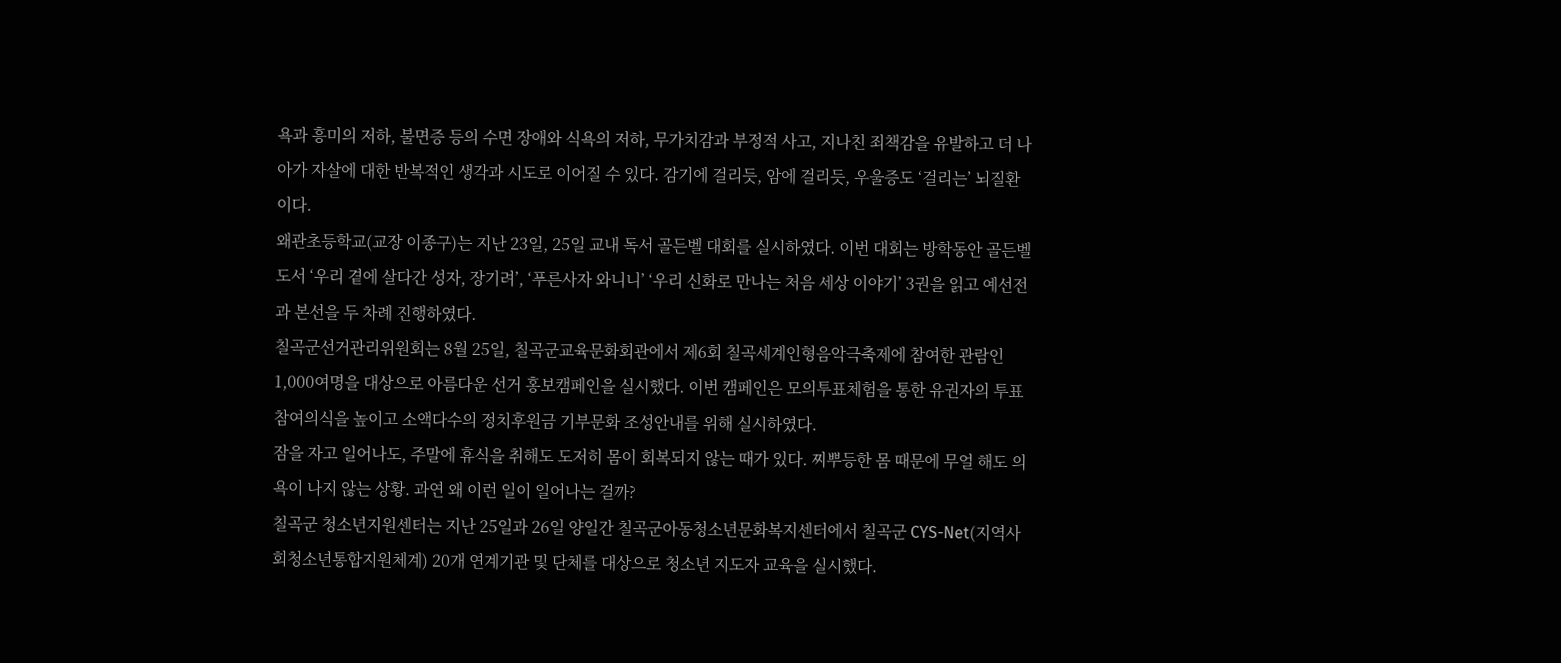욕과 흥미의 저하, 불면증 등의 수면 장애와 식욕의 저하, 무가치감과 부정적 사고, 지나친 죄책감을 유발하고 더 나아가 자살에 대한 반복적인 생각과 시도로 이어질 수 있다. 감기에 걸리듯, 암에 걸리듯, 우울증도 ‘걸리는’ 뇌질환이다.
왜관초등학교(교장 이종구)는 지난 23일, 25일 교내 독서 골든벨 대회를 실시하였다. 이번 대회는 방학동안 골든벨 도서 ‘우리 곁에 살다간 성자, 장기려’, ‘푸른사자 와니니’ ‘우리 신화로 만나는 처음 세상 이야기’ 3권을 읽고 예선전과 본선을 두 차례 진행하였다.
칠곡군선거관리위원회는 8월 25일, 칠곡군교육문화회관에서 제6회 칠곡세계인형음악극축제에 참여한 관람인 1,000여명을 대상으로 아름다운 선거 홍보캠페인을 실시했다. 이번 캠페인은 모의투표체험을 통한 유권자의 투표참여의식을 높이고 소액다수의 정치후원금 기부문화 조성안내를 위해 실시하였다.
잠을 자고 일어나도, 주말에 휴식을 취해도 도저히 몸이 회복되지 않는 때가 있다. 찌뿌등한 몸 때문에 무얼 해도 의욕이 나지 않는 상황. 과연 왜 이런 일이 일어나는 걸까?
칠곡군 청소년지원센터는 지난 25일과 26일 양일간 칠곡군아동청소년문화복지센터에서 칠곡군 CYS-Net(지역사회청소년통합지원체계) 20개 연계기관 및 단체를 대상으로 청소년 지도자 교육을 실시했다.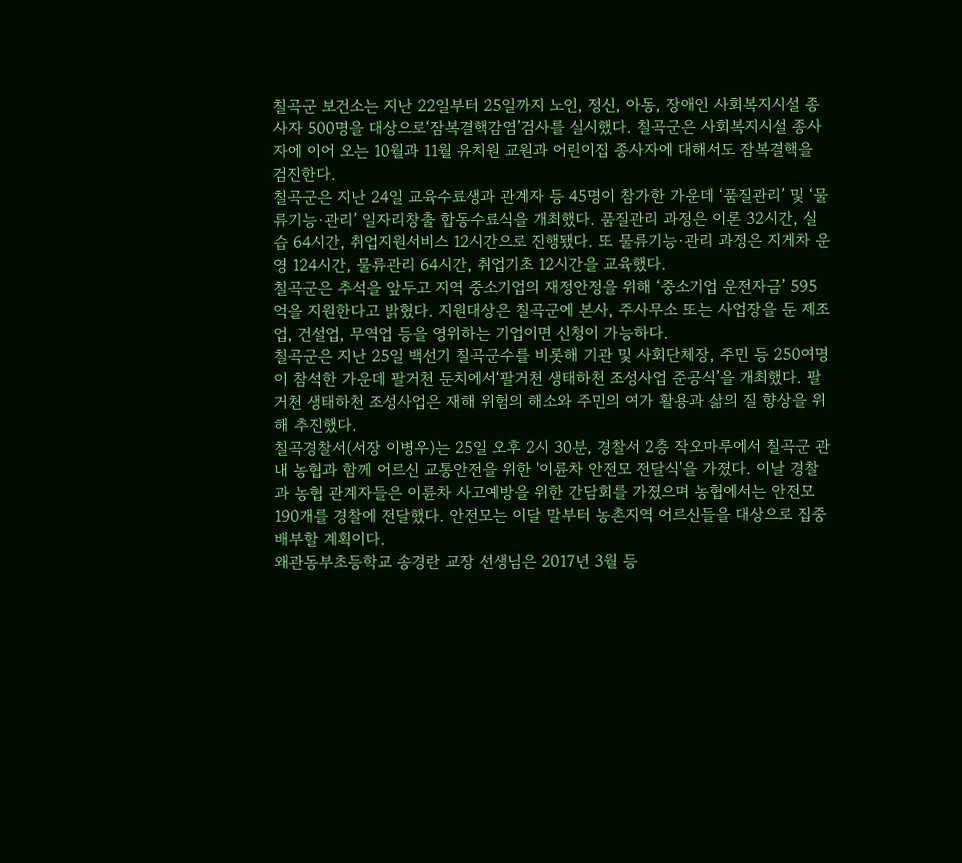칠곡군 보건소는 지난 22일부터 25일까지 노인, 정신, 아동, 장애인 사회복지시설 종사자 500명을 대상으로‘잠복결핵감염’검사를 실시했다. 칠곡군은 사회복지시설 종사자에 이어 오는 10월과 11월 유치원 교원과 어린이집 종사자에 대해서도 잠복결핵을 검진한다.
칠곡군은 지난 24일 교육수료생과 관계자 등 45명이 참가한 가운데 ‘품질관리’ 및 ‘물류기능·관리’ 일자리창출 합동수료식을 개최했다. 품질관리 과정은 이론 32시간, 실습 64시간, 취업지원서비스 12시간으로 진행됐다. 또 물류기능·관리 과정은 지게차 운영 124시간, 물류관리 64시간, 취업기초 12시간을 교육했다.
칠곡군은 추석을 앞두고 지역 중소기업의 재정안정을 위해 ‘중소기업 운전자금’ 595억을 지원한다고 밝혔다. 지원대상은 칠곡군에 본사, 주사무소 또는 사업장을 둔 제조업, 건설업, 무역업 등을 영위하는 기업이면 신청이 가능하다.
칠곡군은 지난 25일 백선기 칠곡군수를 비롯해 기관 및 사회단체장, 주민 등 250여명이 참석한 가운데 팔거천 둔치에서‘팔거천 생태하천 조성사업 준공식’을 개최했다. 팔거천 생태하천 조성사업은 재해 위험의 해소와 주민의 여가 활용과 삶의 질 향상을 위해 추진했다.
칠곡경찰서(서장 이병우)는 25일 오후 2시 30분, 경찰서 2층 작오마루에서 칠곡군 관내 농협과 함께 어르신 교통안전을 위한 '이륜차 안전모 전달식'을 가졌다. 이날 경찰과 농협 관계자들은 이륜차 사고예방을 위한 간담회를 가졌으며 농협에서는 안전모 190개를 경찰에 전달했다. 안전모는 이달 말부터 농촌지역 어르신들을 대상으로 집중 배부할 계획이다.
왜관동부초등학교 송경란 교장 선생님은 2017년 3월 등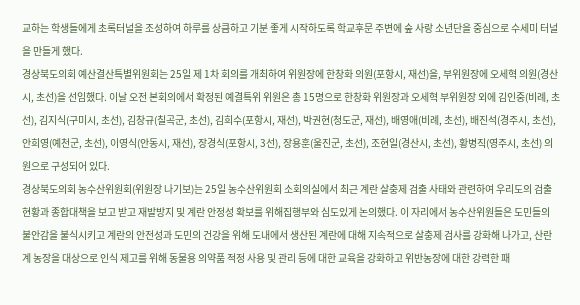교하는 학생들에게 초록터널을 조성하여 하루를 상큼하고 기분 좋게 시작하도록 학교후문 주변에 숲 사랑 소년단을 중심으로 수세미 터널을 만들게 했다.
경상북도의회 예산결산특별위원회는 25일 제 1차 회의를 개최하여 위원장에 한창화 의원(포항시, 재선)을, 부위원장에 오세혁 의원(경산시, 초선)을 선임했다. 이날 오전 본회의에서 확정된 예결특위 위원은 총 15명으로 한창화 위원장과 오세혁 부위원장 외에 김인중(비례, 초선), 김지식(구미시, 초선), 김창규(칠곡군, 초선), 김희수(포항시, 재선), 박권현(청도군, 재선), 배영애(비례, 초선), 배진석(경주시, 초선), 안희영(예천군, 초선), 이영식(안동시, 재선), 장경식(포항시, 3선), 장용훈(울진군, 초선), 조현일(경산시, 초선), 황병직(영주시, 초선) 의원으로 구성되어 있다.
경상북도의회 농수산위원회(위원장 나기보)는 25일 농수산위원회 소회의실에서 최근 계란 살충제 검출 사태와 관련하여 우리도의 검출현황과 종합대책을 보고 받고 재발방지 및 계란 안정성 확보를 위해집행부와 심도있게 논의했다. 이 자리에서 농수산위원들은 도민들의 불안감을 불식시키고 계란의 안전성과 도민의 건강을 위해 도내에서 생산된 계란에 대해 지속적으로 살충제 검사를 강화해 나가고, 산란계 농장을 대상으로 인식 제고를 위해 동물용 의약품 적정 사용 및 관리 등에 대한 교육을 강화하고 위반농장에 대한 강력한 패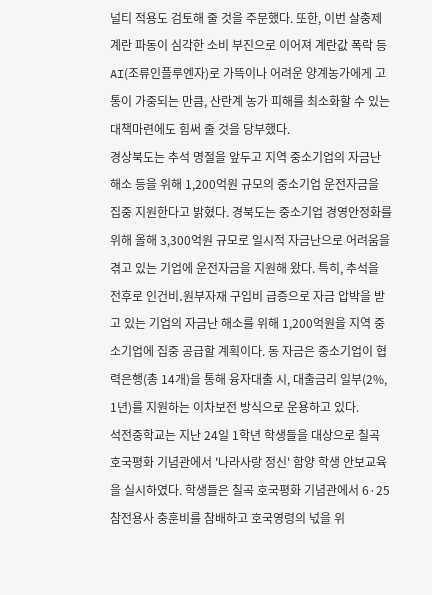널티 적용도 검토해 줄 것을 주문했다. 또한, 이번 살충제 계란 파동이 심각한 소비 부진으로 이어져 계란값 폭락 등 AI(조류인플루엔자)로 가뜩이나 어려운 양계농가에게 고통이 가중되는 만큼, 산란계 농가 피해를 최소화할 수 있는 대책마련에도 힘써 줄 것을 당부했다.
경상북도는 추석 명절을 앞두고 지역 중소기업의 자금난 해소 등을 위해 1,200억원 규모의 중소기업 운전자금을 집중 지원한다고 밝혔다. 경북도는 중소기업 경영안정화를 위해 올해 3,300억원 규모로 일시적 자금난으로 어려움을 겪고 있는 기업에 운전자금을 지원해 왔다. 특히, 추석을 전후로 인건비․원부자재 구입비 급증으로 자금 압박을 받고 있는 기업의 자금난 해소를 위해 1,200억원을 지역 중소기업에 집중 공급할 계획이다. 동 자금은 중소기업이 협력은행(총 14개)을 통해 융자대출 시, 대출금리 일부(2%, 1년)를 지원하는 이차보전 방식으로 운용하고 있다.
석전중학교는 지난 24일 1학년 학생들을 대상으로 칠곡 호국평화 기념관에서 '나라사랑 정신' 함양 학생 안보교육을 실시하였다. 학생들은 칠곡 호국평화 기념관에서 6·25 참전용사 충훈비를 참배하고 호국영령의 넋을 위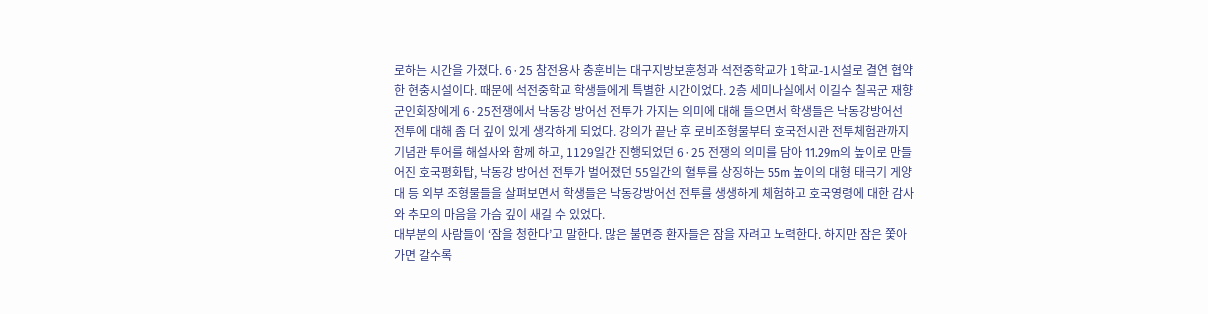로하는 시간을 가졌다. 6·25 참전용사 충훈비는 대구지방보훈청과 석전중학교가 1학교-1시설로 결연 협약한 현충시설이다. 때문에 석전중학교 학생들에게 특별한 시간이었다. 2층 세미나실에서 이길수 칠곡군 재향군인회장에게 6·25전쟁에서 낙동강 방어선 전투가 가지는 의미에 대해 들으면서 학생들은 낙동강방어선 전투에 대해 좀 더 깊이 있게 생각하게 되었다. 강의가 끝난 후 로비조형물부터 호국전시관 전투체험관까지 기념관 투어를 해설사와 함께 하고, 1129일간 진행되었던 6·25 전쟁의 의미를 담아 11.29m의 높이로 만들어진 호국평화탑, 낙동강 방어선 전투가 벌어졌던 55일간의 혈투를 상징하는 55m 높이의 대형 태극기 게양대 등 외부 조형물들을 살펴보면서 학생들은 낙동강방어선 전투를 생생하게 체험하고 호국영령에 대한 감사와 추모의 마음을 가슴 깊이 새길 수 있었다.
대부분의 사람들이 ‘잠을 청한다’고 말한다. 많은 불면증 환자들은 잠을 자려고 노력한다. 하지만 잠은 쫓아가면 갈수록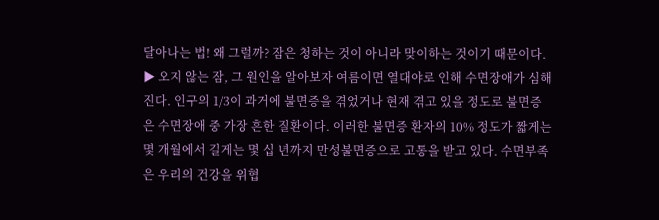달아나는 법! 왜 그럴까? 잠은 청하는 것이 아니라 맞이하는 것이기 때문이다. ▶ 오지 않는 잠, 그 원인을 알아보자 여름이면 열대야로 인해 수면장애가 심해진다. 인구의 1/3이 과거에 불면증을 겪었거나 현재 겪고 있을 정도로 불면증은 수면장애 중 가장 흔한 질환이다. 이러한 불면증 환자의 10% 정도가 짧게는 몇 개월에서 길게는 몇 십 년까지 만성불면증으로 고통을 받고 있다. 수면부족은 우리의 건강을 위협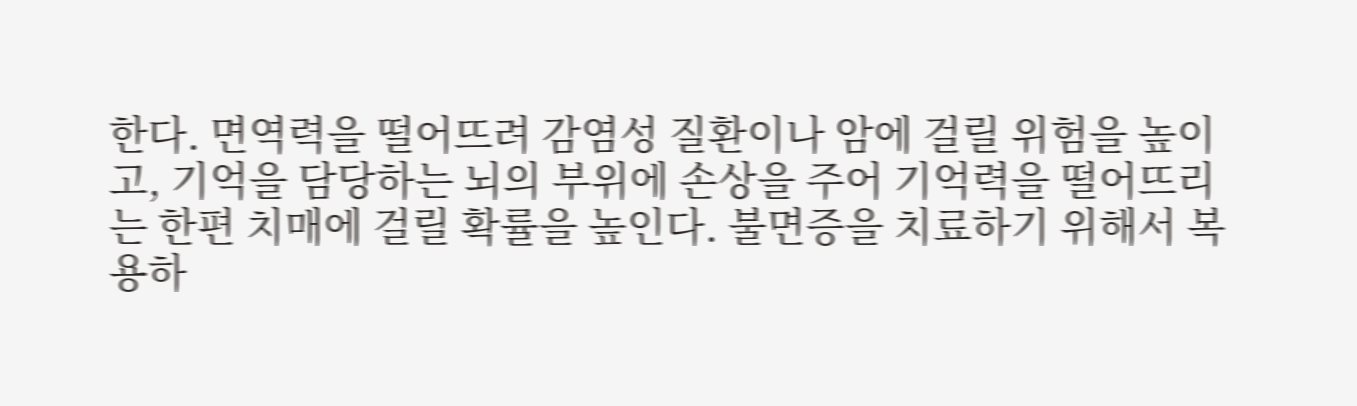한다. 면역력을 떨어뜨려 감염성 질환이나 암에 걸릴 위험을 높이고, 기억을 담당하는 뇌의 부위에 손상을 주어 기억력을 떨어뜨리는 한편 치매에 걸릴 확률을 높인다. 불면증을 치료하기 위해서 복용하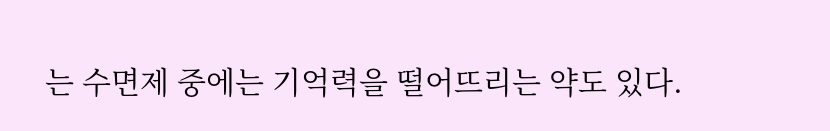는 수면제 중에는 기억력을 떨어뜨리는 약도 있다.